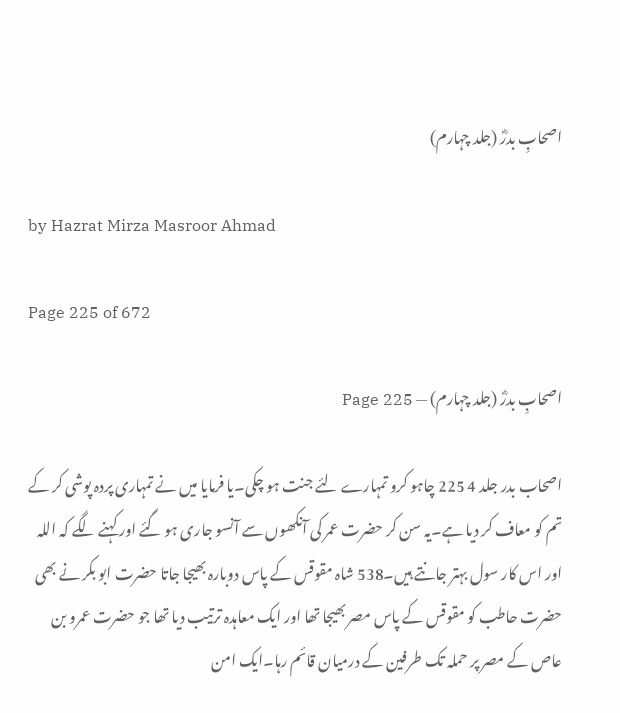اصحابِ بدرؓ (جلد چہارم)

by Hazrat Mirza Masroor Ahmad

Page 225 of 672

اصحابِ بدرؓ (جلد چہارم) — Page 225

اصحاب بدر جلد 4 225 چاہو کرو تمہارے لئے جنت ہو چکی۔یا فرمایا میں نے تمہاری پردہ پوشی کر کے تم کو معاف کر دیا ہے۔یہ سن کر حضرت عمر کی آنکھوں سے آنسو جاری ہو گئے اور کہنے لگے کہ اللہ اور اس کار سول بہتر جانتے ہیں۔538 شاہ مقوقس کے پاس دوبارہ بھیجا جاتا حضرت ابو بکر نے بھی حضرت حاطب کو مقوقس کے پاس مصر بھیجا تھا اور ایک معاہدہ ترتیب دیا تھا جو حضرت عمرو بن عاص کے مصر پر حملہ تک طرفین کے درمیان قائم رہا۔ایک امن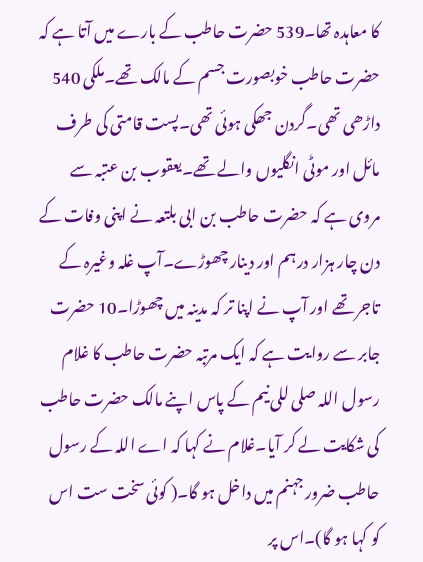کا معاہدہ تھا۔539 حضرت حاطب کے بارے میں آتا ہے کہ حضرت حاطب خوبصورت جسم کے مالک تھے۔ملکی 540 داڑھی تھی۔گردن جھکی ہوئی تھی۔پست قامتی کی طرف مائل اور موٹی انگلیوں والے تھے۔یعقوب بن عتبہ سے مروی ہے کہ حضرت حاطب بن ابی بلتعہ نے اپنی وفات کے دن چار ہزار درہم اور دینار چھوڑے۔آپ غلہ وغیرہ کے تاجر تھے اور آپ نے اپنا تر کہ مدینہ میں چھوڑا۔10 حضرت جابر سے روایت ہے کہ ایک مرتبہ حضرت حاطب کا غلام رسول اللہ صلی للی نیم کے پاس اپنے مالک حضرت حاطب کی شکایت لے کر آیا۔غلام نے کہا کہ اے اللہ کے رسول حاطب ضرور جہنم میں داخل ہو گا۔( کوئی سخت ست اس کو کہا ہو گا)۔اس پر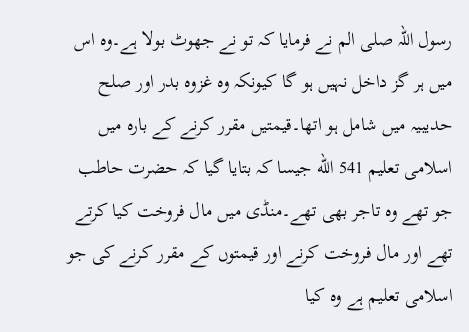رسول اللہ صلی الم نے فرمایا کہ تو نے جھوٹ بولا ہے۔وہ اس میں ہر گز داخل نہیں ہو گا کیونکہ وہ غزوہ بدر اور صلح حدیبیہ میں شامل ہو اتھا۔قیمتیں مقرر کرنے کے بارہ میں اسلامی تعلیم 541 الله جیسا کہ بتایا گیا کہ حضرت حاطب جو تھے وہ تاجر بھی تھے۔منڈی میں مال فروخت کیا کرتے تھے اور مال فروخت کرنے اور قیمتوں کے مقرر کرنے کی جو اسلامی تعلیم ہے وہ کیا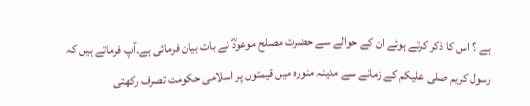ہے ؟ اس کا ذکر کرتے ہوئے ان کے حوالے سے حضرت مصلح موعودؓ نے بات بیان فرمائی ہے۔آپ فرماتے ہیں کہ رسول کریم صلی علیکم کے زمانے سے مدینہ منورہ میں قیمتوں پر اسلامی حکومت تصرف رکھتی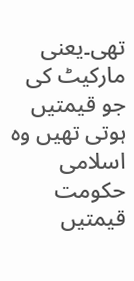تھی۔یعنی مارکیٹ کی جو قیمتیں ہوتی تھیں وہ اسلامی حکومت قیمتیں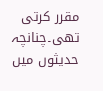مقرر کرتی تھی۔چنانچہ حدیثوں میں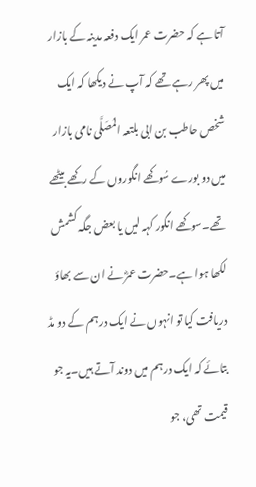آتا ہے کہ حضرت عمر ایک دفعہ مدینہ کے بازار میں پھر رہے تھے کہ آپ نے دیکھا کہ ایک شخص حاطب بن ابی بلتعہ المُصَلَّی نامی بازار میں دو بورے سُوکھے انگوروں کے رکھے بیٹھے تھے۔سوکھے انگور کہہ لیں یا بعض جگہ کشمش لکھا ہوا ہے۔حضرت عمرؓ نے ان سے بھاؤ دریافت کیا تو انہوں نے ایک درہم کے دو مڈ بتائے کہ ایک درہم میں دوند آتے ہیں۔یہ جو قیمت تھی، جو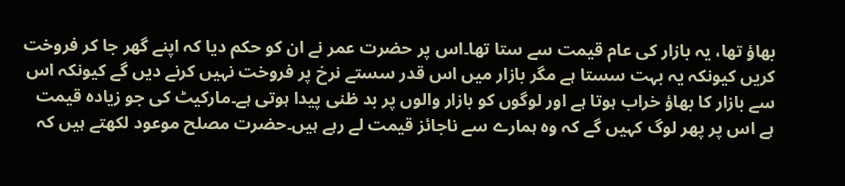بھاؤ تھا، یہ بازار کی عام قیمت سے ستا تھا۔اس پر حضرت عمر نے ان کو حکم دیا کہ اپنے گھر جا کر فروخت کریں کیونکہ یہ بہت سستا ہے مگر بازار میں اس قدر سستے نرخ پر فروخت نہیں کرنے دیں گے کیونکہ اس سے بازار کا بھاؤ خراب ہوتا ہے اور لوگوں کو بازار والوں پر بد ظنی پیدا ہوتی ہے۔مارکیٹ کی جو زیادہ قیمت ہے اس پر پھر لوگ کہیں گے کہ وہ ہمارے سے ناجائز قیمت لے رہے ہیں۔حضرت مصلح موعود لکھتے ہیں کہ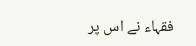فقہاء نے اس پر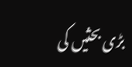بڑی بحثیں کی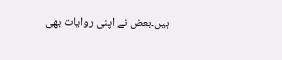ہیں۔بعض نے اپنی روایات بھی